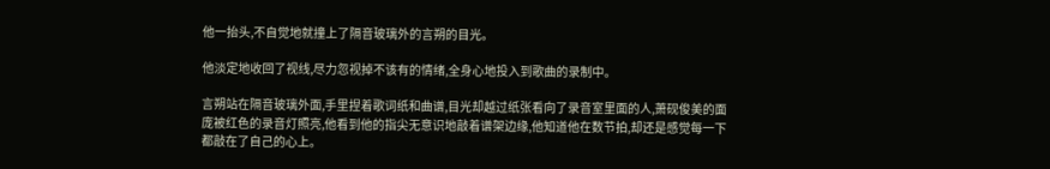他一抬头,不自觉地就撞上了隔音玻璃外的言朔的目光。

他淡定地收回了视线,尽力忽视掉不该有的情绪,全身心地投入到歌曲的录制中。

言朔站在隔音玻璃外面,手里捏着歌词纸和曲谱,目光却越过纸张看向了录音室里面的人,萧砚俊美的面庞被红色的录音灯照亮,他看到他的指尖无意识地敲着谱架边缘,他知道他在数节拍,却还是感觉每一下都敲在了自己的心上。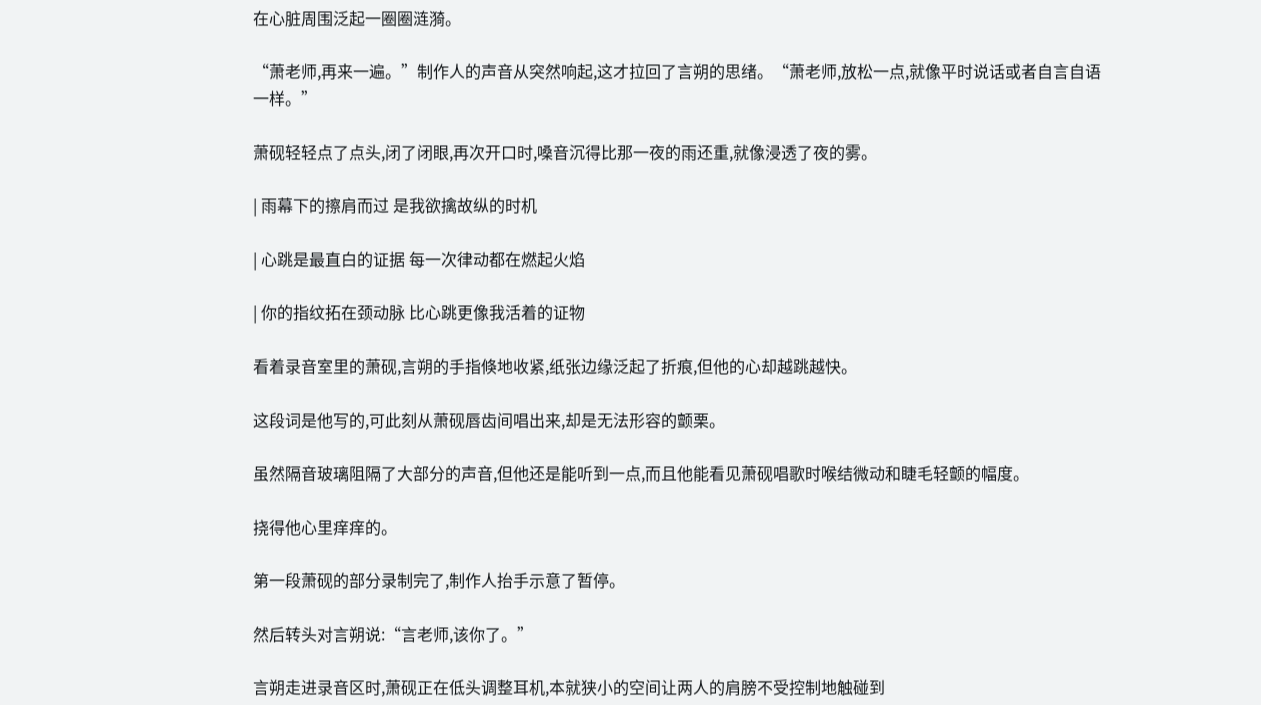在心脏周围泛起一圈圈涟漪。

“萧老师,再来一遍。”制作人的声音从突然响起,这才拉回了言朔的思绪。“萧老师,放松一点,就像平时说话或者自言自语一样。”

萧砚轻轻点了点头,闭了闭眼,再次开口时,嗓音沉得比那一夜的雨还重,就像浸透了夜的雾。

| 雨幕下的擦肩而过 是我欲擒故纵的时机

| 心跳是最直白的证据 每一次律动都在燃起火焰

| 你的指纹拓在颈动脉 比心跳更像我活着的证物

看着录音室里的萧砚,言朔的手指倏地收紧,纸张边缘泛起了折痕,但他的心却越跳越快。

这段词是他写的,可此刻从萧砚唇齿间唱出来,却是无法形容的颤栗。

虽然隔音玻璃阻隔了大部分的声音,但他还是能听到一点,而且他能看见萧砚唱歌时喉结微动和睫毛轻颤的幅度。

挠得他心里痒痒的。

第一段萧砚的部分录制完了,制作人抬手示意了暂停。

然后转头对言朔说:“言老师,该你了。”

言朔走进录音区时,萧砚正在低头调整耳机,本就狭小的空间让两人的肩膀不受控制地触碰到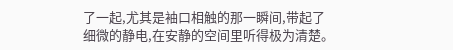了一起,尤其是袖口相触的那一瞬间,带起了细微的静电,在安静的空间里听得极为清楚。